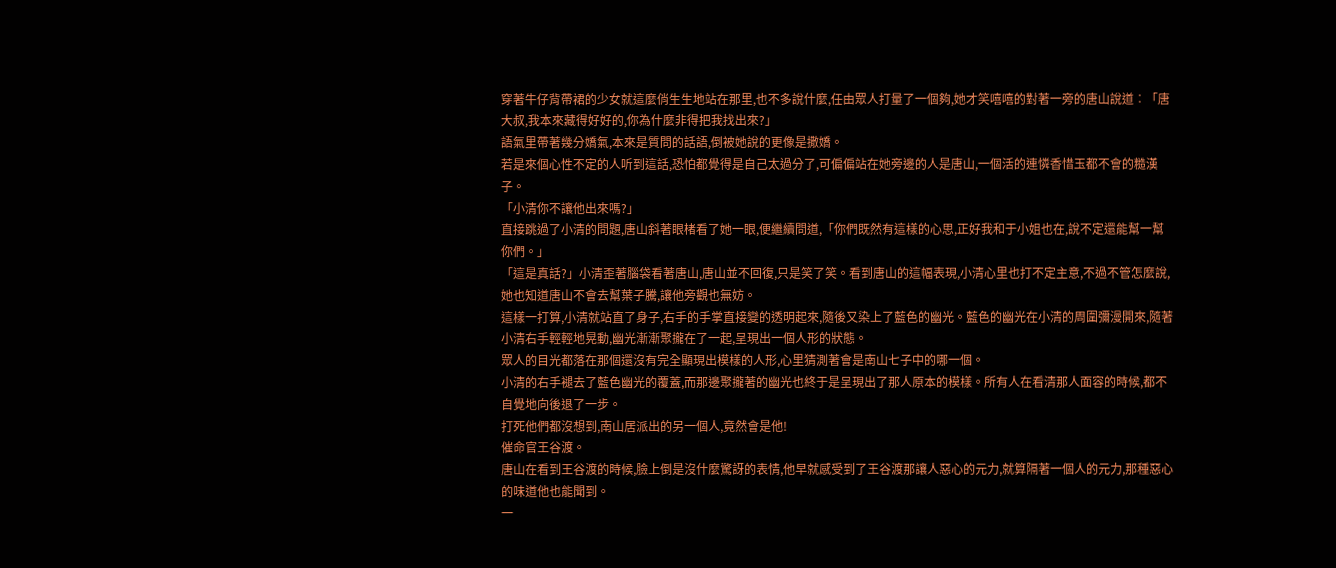穿著牛仔背帶裙的少女就這麼俏生生地站在那里,也不多說什麼,任由眾人打量了一個夠,她才笑嘻嘻的對著一旁的唐山說道︰「唐大叔,我本來藏得好好的,你為什麼非得把我找出來?」
語氣里帶著幾分嬌氣,本來是質問的話語,倒被她說的更像是撒嬌。
若是來個心性不定的人听到這話,恐怕都覺得是自己太過分了,可偏偏站在她旁邊的人是唐山,一個活的連憐香惜玉都不會的糙漢子。
「小清你不讓他出來嗎?」
直接跳過了小清的問題,唐山斜著眼楮看了她一眼,便繼續問道,「你們既然有這樣的心思,正好我和于小姐也在,說不定還能幫一幫你們。」
「這是真話?」小清歪著腦袋看著唐山,唐山並不回復,只是笑了笑。看到唐山的這幅表現,小清心里也打不定主意,不過不管怎麼說,她也知道唐山不會去幫葉子騰,讓他旁觀也無妨。
這樣一打算,小清就站直了身子,右手的手掌直接變的透明起來,隨後又染上了藍色的幽光。藍色的幽光在小清的周圍彌漫開來,隨著小清右手輕輕地晃動,幽光漸漸聚攏在了一起,呈現出一個人形的狀態。
眾人的目光都落在那個還沒有完全顯現出模樣的人形,心里猜測著會是南山七子中的哪一個。
小清的右手褪去了藍色幽光的覆蓋,而那邊聚攏著的幽光也終于是呈現出了那人原本的模樣。所有人在看清那人面容的時候,都不自覺地向後退了一步。
打死他們都沒想到,南山居派出的另一個人,竟然會是他!
催命官王谷渡。
唐山在看到王谷渡的時候,臉上倒是沒什麼驚訝的表情,他早就感受到了王谷渡那讓人惡心的元力,就算隔著一個人的元力,那種惡心的味道他也能聞到。
一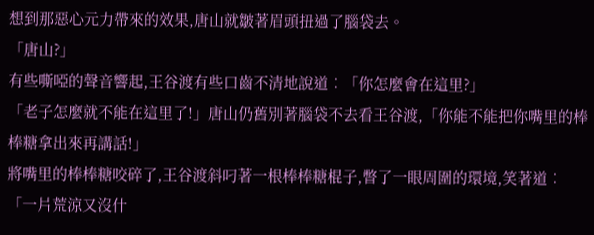想到那惡心元力帶來的效果,唐山就皺著眉頭扭過了腦袋去。
「唐山?」
有些嘶啞的聲音響起,王谷渡有些口齒不清地說道︰「你怎麼會在這里?」
「老子怎麼就不能在這里了!」唐山仍舊別著腦袋不去看王谷渡,「你能不能把你嘴里的棒棒糖拿出來再講話!」
將嘴里的棒棒糖咬碎了,王谷渡斜叼著一根棒棒糖棍子,瞥了一眼周圍的環境,笑著道︰「一片荒涼又沒什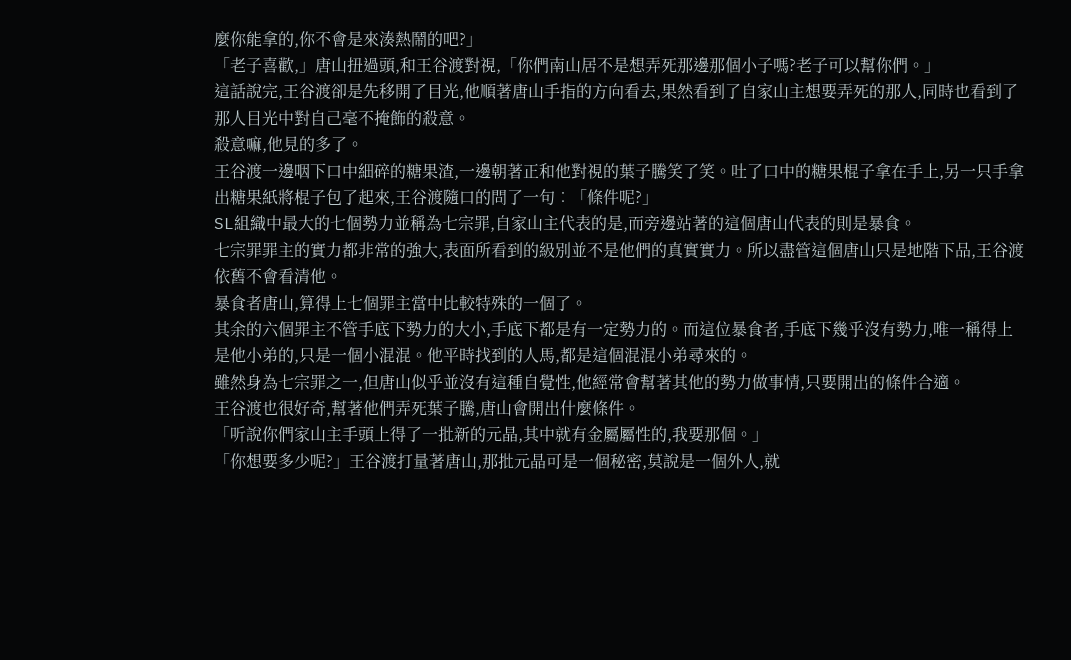麼你能拿的,你不會是來湊熱鬧的吧?」
「老子喜歡,」唐山扭過頭,和王谷渡對視,「你們南山居不是想弄死那邊那個小子嗎?老子可以幫你們。」
這話說完,王谷渡卻是先移開了目光,他順著唐山手指的方向看去,果然看到了自家山主想要弄死的那人,同時也看到了那人目光中對自己毫不掩飾的殺意。
殺意嘛,他見的多了。
王谷渡一邊咽下口中細碎的糖果渣,一邊朝著正和他對視的葉子騰笑了笑。吐了口中的糖果棍子拿在手上,另一只手拿出糖果紙將棍子包了起來,王谷渡隨口的問了一句︰「條件呢?」
SL組織中最大的七個勢力並稱為七宗罪,自家山主代表的是,而旁邊站著的這個唐山代表的則是暴食。
七宗罪罪主的實力都非常的強大,表面所看到的級別並不是他們的真實實力。所以盡管這個唐山只是地階下品,王谷渡依舊不會看清他。
暴食者唐山,算得上七個罪主當中比較特殊的一個了。
其余的六個罪主不管手底下勢力的大小,手底下都是有一定勢力的。而這位暴食者,手底下幾乎沒有勢力,唯一稱得上是他小弟的,只是一個小混混。他平時找到的人馬,都是這個混混小弟尋來的。
雖然身為七宗罪之一,但唐山似乎並沒有這種自覺性,他經常會幫著其他的勢力做事情,只要開出的條件合適。
王谷渡也很好奇,幫著他們弄死葉子騰,唐山會開出什麼條件。
「听說你們家山主手頭上得了一批新的元晶,其中就有金屬屬性的,我要那個。」
「你想要多少呢?」王谷渡打量著唐山,那批元晶可是一個秘密,莫說是一個外人,就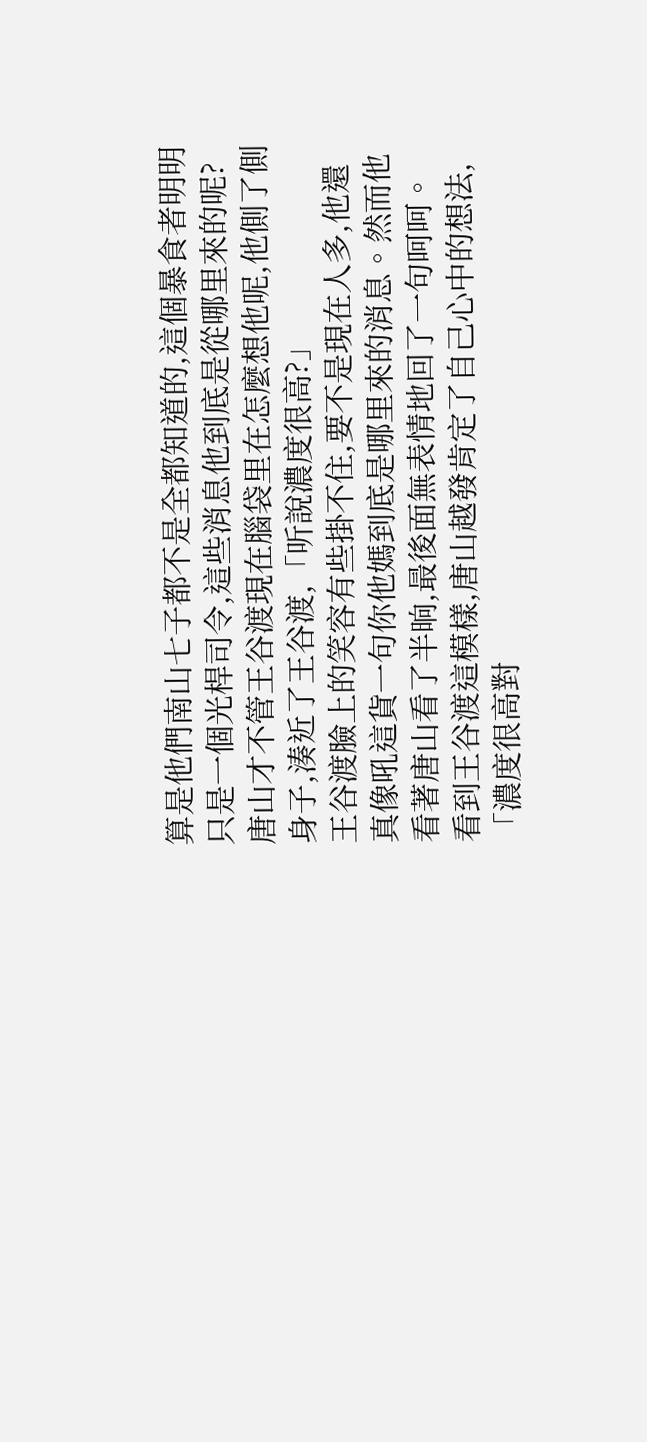算是他們南山七子都不是全都知道的,這個暴食者明明只是一個光桿司令,這些消息他到底是從哪里來的呢?
唐山才不管王谷渡現在腦袋里在怎麼想他呢,他側了側身子,湊近了王谷渡,「听說濃度很高?」
王谷渡臉上的笑容有些掛不住,要不是現在人多,他還真像吼這貨一句你他媽到底是哪里來的消息。然而他看著唐山看了半晌,最後面無表情地回了一句呵呵。
看到王谷渡這模樣,唐山越發肯定了自己心中的想法,「濃度很高對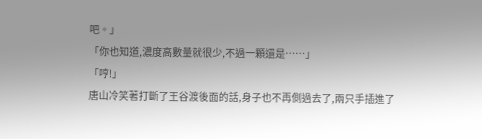吧。」
「你也知道,濃度高數量就很少,不過一顆還是……」
「哼!」
唐山冷笑著打斷了王谷渡後面的話,身子也不再側過去了,兩只手插進了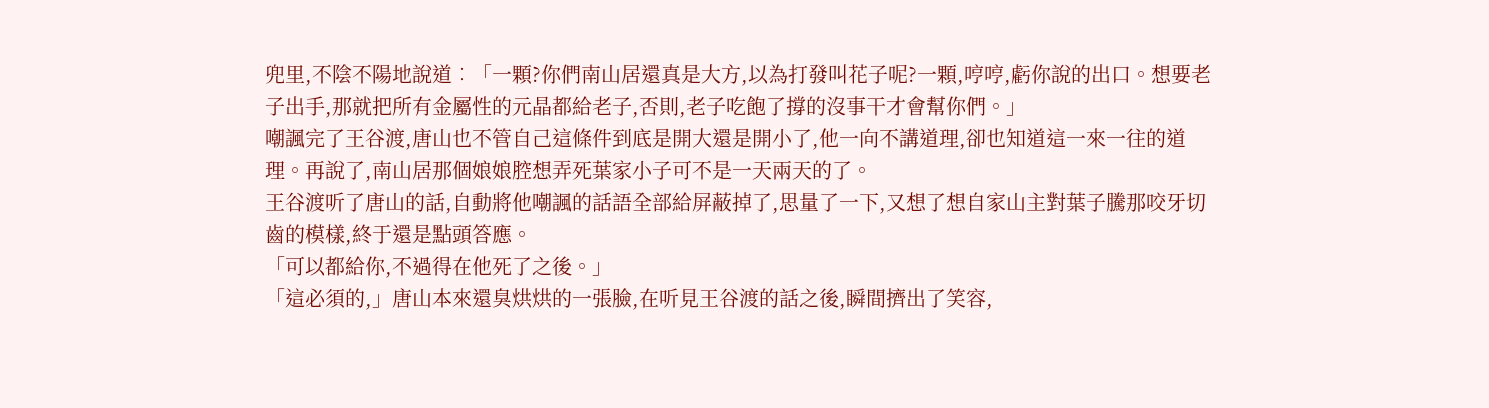兜里,不陰不陽地說道︰「一顆?你們南山居還真是大方,以為打發叫花子呢?一顆,哼哼,虧你說的出口。想要老子出手,那就把所有金屬性的元晶都給老子,否則,老子吃飽了撐的沒事干才會幫你們。」
嘲諷完了王谷渡,唐山也不管自己這條件到底是開大還是開小了,他一向不講道理,卻也知道這一來一往的道理。再說了,南山居那個娘娘腔想弄死葉家小子可不是一天兩天的了。
王谷渡听了唐山的話,自動將他嘲諷的話語全部給屏蔽掉了,思量了一下,又想了想自家山主對葉子騰那咬牙切齒的模樣,終于還是點頭答應。
「可以都給你,不過得在他死了之後。」
「這必須的,」唐山本來還臭烘烘的一張臉,在听見王谷渡的話之後,瞬間擠出了笑容,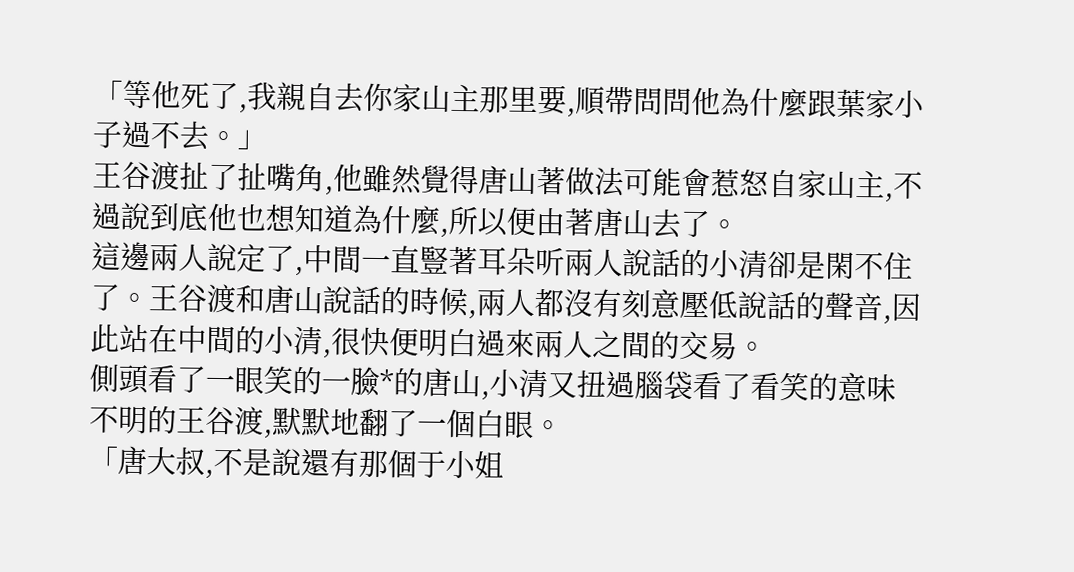「等他死了,我親自去你家山主那里要,順帶問問他為什麼跟葉家小子過不去。」
王谷渡扯了扯嘴角,他雖然覺得唐山著做法可能會惹怒自家山主,不過說到底他也想知道為什麼,所以便由著唐山去了。
這邊兩人說定了,中間一直豎著耳朵听兩人說話的小清卻是閑不住了。王谷渡和唐山說話的時候,兩人都沒有刻意壓低說話的聲音,因此站在中間的小清,很快便明白過來兩人之間的交易。
側頭看了一眼笑的一臉*的唐山,小清又扭過腦袋看了看笑的意味不明的王谷渡,默默地翻了一個白眼。
「唐大叔,不是說還有那個于小姐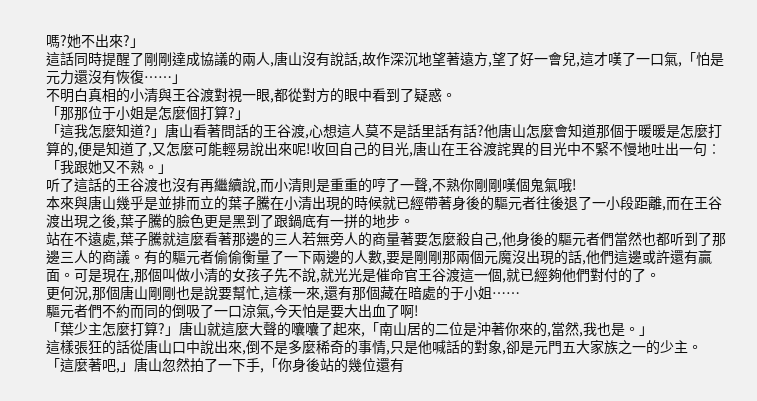嗎?她不出來?」
這話同時提醒了剛剛達成協議的兩人,唐山沒有說話,故作深沉地望著遠方,望了好一會兒,這才嘆了一口氣,「怕是元力還沒有恢復……」
不明白真相的小清與王谷渡對視一眼,都從對方的眼中看到了疑惑。
「那那位于小姐是怎麼個打算?」
「這我怎麼知道?」唐山看著問話的王谷渡,心想這人莫不是話里話有話?他唐山怎麼會知道那個于暖暖是怎麼打算的,便是知道了,又怎麼可能輕易說出來呢!收回自己的目光,唐山在王谷渡詫異的目光中不緊不慢地吐出一句︰「我跟她又不熟。」
听了這話的王谷渡也沒有再繼續說,而小清則是重重的哼了一聲,不熟你剛剛嘆個鬼氣哦!
本來與唐山幾乎是並排而立的葉子騰在小清出現的時候就已經帶著身後的驅元者往後退了一小段距離,而在王谷渡出現之後,葉子騰的臉色更是黑到了跟鍋底有一拼的地步。
站在不遠處,葉子騰就這麼看著那邊的三人若無旁人的商量著要怎麼殺自己,他身後的驅元者們當然也都听到了那邊三人的商議。有的驅元者偷偷衡量了一下兩邊的人數,要是剛剛那兩個元魔沒出現的話,他們這邊或許還有贏面。可是現在,那個叫做小清的女孩子先不說,就光光是催命官王谷渡這一個,就已經夠他們對付的了。
更何況,那個唐山剛剛也是說要幫忙,這樣一來,還有那個藏在暗處的于小姐……
驅元者們不約而同的倒吸了一口涼氣,今天怕是要大出血了啊!
「葉少主怎麼打算?」唐山就這麼大聲的囔囔了起來,「南山居的二位是沖著你來的,當然,我也是。」
這樣張狂的話從唐山口中說出來,倒不是多麼稀奇的事情,只是他喊話的對象,卻是元門五大家族之一的少主。
「這麼著吧,」唐山忽然拍了一下手,「你身後站的幾位還有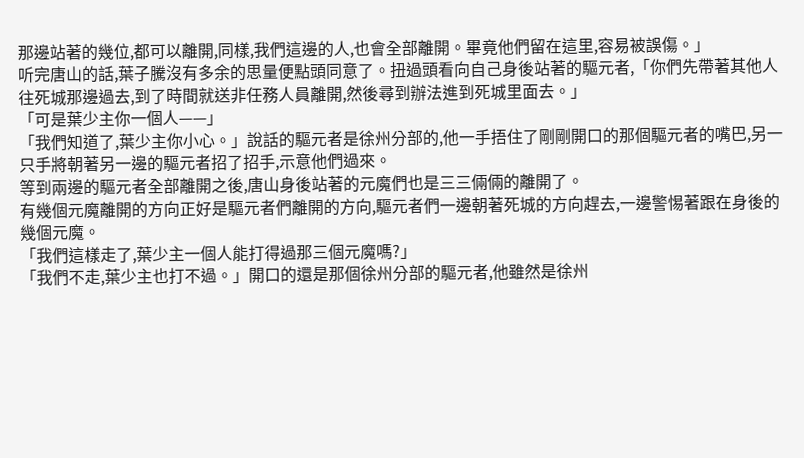那邊站著的幾位,都可以離開,同樣,我們這邊的人,也會全部離開。畢竟他們留在這里,容易被誤傷。」
听完唐山的話,葉子騰沒有多余的思量便點頭同意了。扭過頭看向自己身後站著的驅元者,「你們先帶著其他人往死城那邊過去,到了時間就送非任務人員離開,然後尋到辦法進到死城里面去。」
「可是葉少主你一個人——」
「我們知道了,葉少主你小心。」說話的驅元者是徐州分部的,他一手捂住了剛剛開口的那個驅元者的嘴巴,另一只手將朝著另一邊的驅元者招了招手,示意他們過來。
等到兩邊的驅元者全部離開之後,唐山身後站著的元魔們也是三三倆倆的離開了。
有幾個元魔離開的方向正好是驅元者們離開的方向,驅元者們一邊朝著死城的方向趕去,一邊警惕著跟在身後的幾個元魔。
「我們這樣走了,葉少主一個人能打得過那三個元魔嗎?」
「我們不走,葉少主也打不過。」開口的還是那個徐州分部的驅元者,他雖然是徐州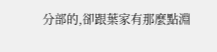分部的,卻跟葉家有那麼點淵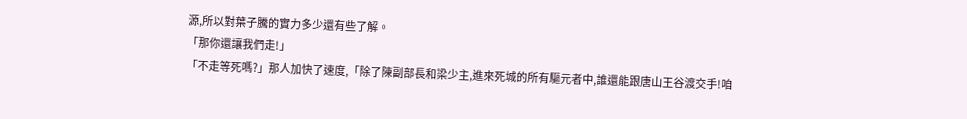源,所以對葉子騰的實力多少還有些了解。
「那你還讓我們走!」
「不走等死嗎?」那人加快了速度,「除了陳副部長和梁少主,進來死城的所有驅元者中,誰還能跟唐山王谷渡交手!咱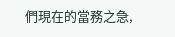們現在的當務之急,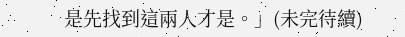是先找到這兩人才是。」(未完待續)